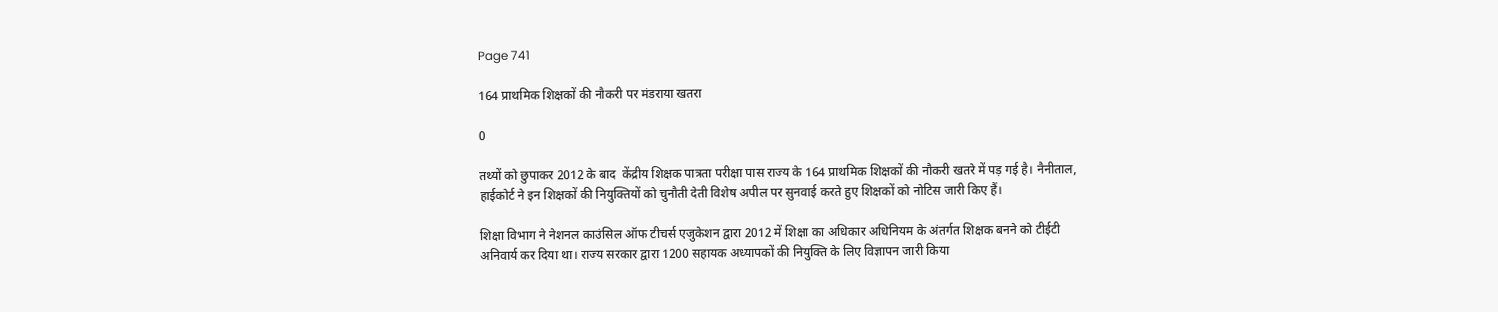Page 741

164 प्राथमिक शिक्षकों की नौकरी पर मंडराया खतरा

0

तथ्यों को छुपाकर 2012 के बाद  केंद्रीय शिक्षक पात्रता परीक्षा पास राज्य के 164 प्राथमिक शिक्षकों की नौकरी खतरे में पड़ गई है। नैनीताल, हाईकोर्ट ने इन शिक्षकों की नियुक्तियों को चुनौती देती विशेष अपील पर सुनवाई करते हुए शिक्षकों को नोटिस जारी किए हैं।

शिक्षा विभाग ने नेशनल काउंसिल ऑफ टीचर्स एजुकेशन द्वारा 2012 में शिक्षा का अधिकार अधिनियम के अंतर्गत शिक्षक बनने को टीईटी अनिवार्य कर दिया था। राज्य सरकार द्वारा 1200 सहायक अध्यापकों की नियुक्ति के लिए विज्ञापन जारी किया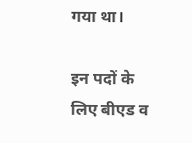गया था।

इन पदों के लिए बीएड व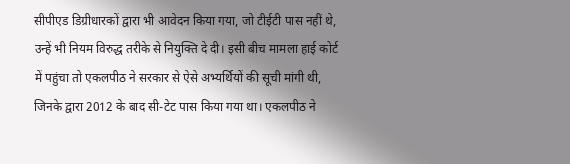सीपीएड डिग्रीधारकों द्वारा भी आवेदन किया गया, जो टीईटी पास नहीं थे, उन्हें भी नियम विरुद्ध तरीके से नियुक्ति दे दी। इसी बीच मामला हाई कोर्ट में पहुंचा तो एकलपीठ ने सरकार से ऐसे अभ्यर्थियों की सूची मांगी थी, जिनके द्वारा 2012 के बाद सी-टेट पास किया गया था। एकलपीठ ने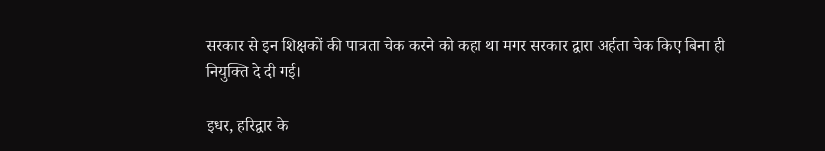सरकार से इन शिक्षकों की पात्रता चेक करने को कहा था मगर सरकार द्वारा अर्हता चेक किए बिना ही नियुक्ति दे दी गई।

इधर, हरिद्वार के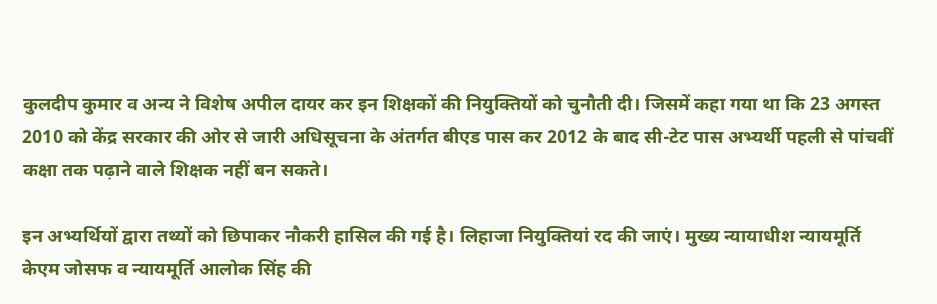कुलदीप कुमार व अन्य ने विशेष अपील दायर कर इन शिक्षकों की नियुक्तियों को चुनौती दी। जिसमें कहा गया था कि 23 अगस्त 2010 को केंद्र सरकार की ओर से जारी अधिसूचना के अंतर्गत बीएड पास कर 2012 के बाद सी-टेट पास अभ्यर्थी पहली से पांचवीं कक्षा तक पढ़ाने वाले शिक्षक नहीं बन सकते।

इन अभ्यर्थियों द्वारा तथ्यों को छिपाकर नौकरी हासिल की गई है। लिहाजा नियुक्तियां रद की जाएं। मुख्य न्यायाधीश न्यायमूर्ति केएम जोसफ व न्यायमूर्ति आलोक सिंह की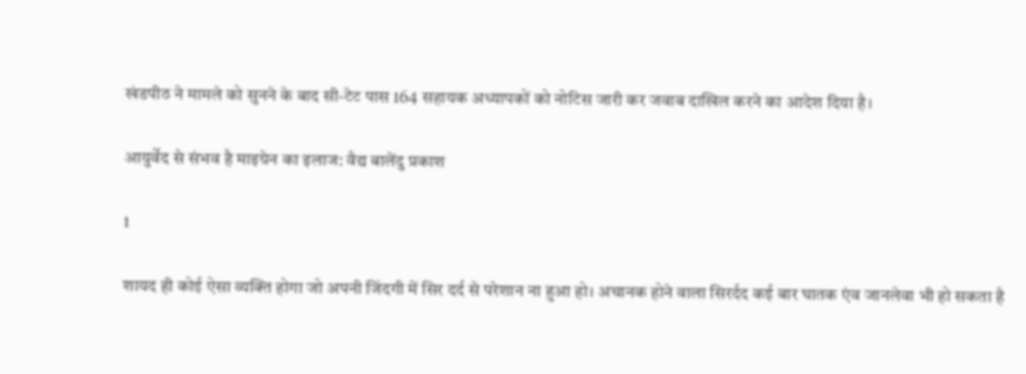खंडपीठ ने मामले को सुनने के बाद सी-टेट पास 164 सहायक अध्यापकों को नोटिस जारी कर जवाब दाखिल करने का आदेश दिया है।

आयुर्वेद से संभव है माइग्रेन का इलाज: वैद्य बालेंदु प्रकाश

1

शायद ही कोई ऐसा व्यक्ति होगा जो अपनी जिंदगी में सिर दर्द से परेशान ना हुआ हो। अचानक होने वाला सिरर्दद कई बार घातक एंव जानलेवा भी हो सकता है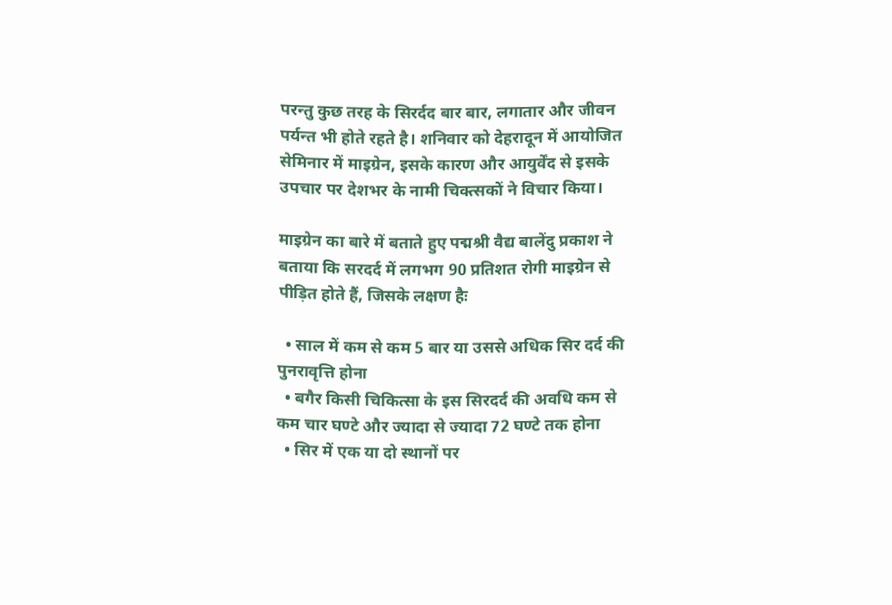परन्तु कुछ तरह के सिरर्दद बार बार, लगातार और जीवन पर्यन्त भी होते रहते है। शनिवार को देहरादून में आयोजित सेमिनार में माइग्रेन, इसके कारण और आयुर्वेंद से इसके उपचार पर देशभर के नामी चिक्त्सकों ने विचार किया।

माइग्रेन का बारे में बताते हुए पद्मश्री वैद्य बालेंदु प्रकाश ने बताया कि सरदर्द में लगभग 90 प्रतिशत रोगी माइग्रेन से पीड़ित होते हैं, जिसके लक्षण हैः

  • साल में कम से कम 5 बार या उससे अधिक सिर दर्द की पुनरावृत्ति होना
  • बगैर किसी चिकित्सा के इस सिरदर्द की अवधि कम से कम चार घण्टे और ज्यादा से ज्यादा 72 घण्टे तक होना
  • सिर में एक या दो स्थानों पर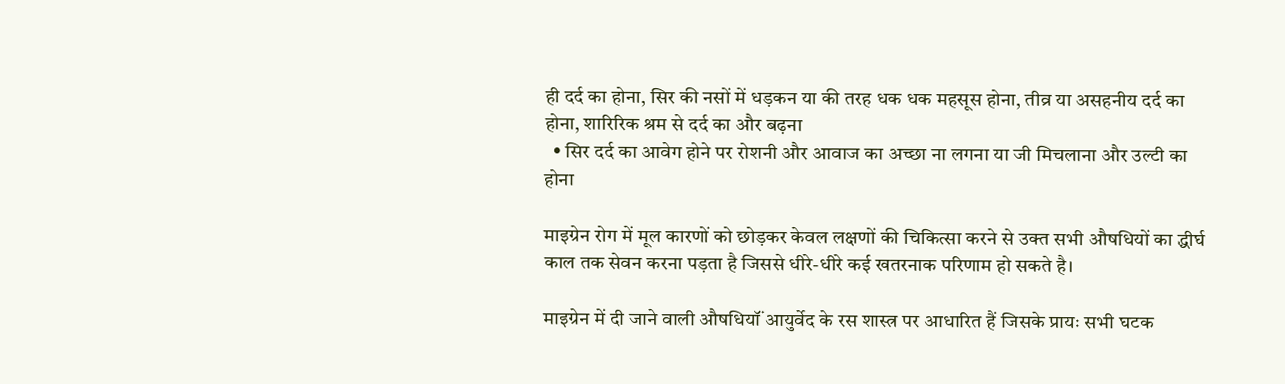ही दर्द का होना, सिर की नसों में धड़कन या की तरह धक धक महसूस होना, तीव्र या असहनीय दर्द का होना, शारिरिक श्रम से दर्द का और बढ़ना
  • सिर दर्द का आवेग होने पर रोशनी और आवाज का अच्छा ना लगना या जी मिचलाना और उल्टी का होना

माइग्रेन रोग में मूल कारणों को छोड़कर केवल लक्षणों की चिकित्सा करने से उक्त सभी औषधियों का द्धीर्घ काल तक सेवन करना पड़ता है जिससे धीरे-धीरे कई खतरनाक परिणाम हो सकते है।

माइग्रेन में दी जाने वाली औषधियॉं आयुर्वेद के रस शास्त्र पर आधारित हैं जिसके प्रायः सभी घटक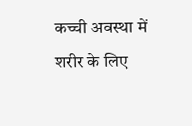कच्ची अवस्था में शरीर के लिए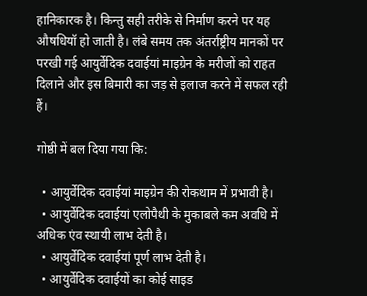हानिकारक है। किन्तु सही तरीके से निर्माण करने पर यह औषधियॉ हो जाती है। लंबे समय तक अंतर्राष्ट्रीय मानकों पर परखी गई आयुर्वेदिक दवाईयां माइग्रेन के मरीजों को राहत दिलाने और इस बिमारी का जड़ से इलाज करने में सफल रही हैं।

गोष्ठी में बल दिया गया कि:

  • आयुर्वेदिक दवाईयां माइग्रेन की रोकथाम में प्रभावी है।
  • आयुर्वेदिक दवाईयां एलोपैथी के मुकाबले कम अवधि में अधिक एंव स्थायी लाभ देती है।
  • आयुर्वेदिक दवाईयां पूर्ण लाभ देती है।
  • आयुर्वेदिक दवाईयों का कोई साइड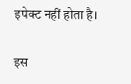इपेक्ट नहीं होता है।

इस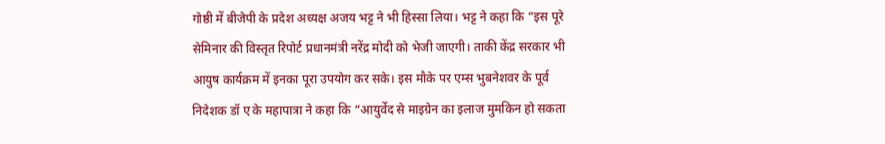गोष्ठी में बीजेपी के प्रदेश अध्यक्ष अजय भट्ट ने भी हिस्सा लिया। भट्ट ने कहा कि “इस पूरे सेमिनार की विस्तृत रिपोर्ट प्रधानमंत्री नरेंद्र मोदी को भेजी जाएगी। ताकी केंद्र सरकार भी आयुष कार्यक्रम में इनका पूरा उपयोग कर सके। इस मौके पर एम्स भुबनेशवर के पूर्व निदेशक डॉ ए के महापात्रा ने कहा कि “आयुर्वेद से माइग्रेन का इलाज मुमकिन हो सकता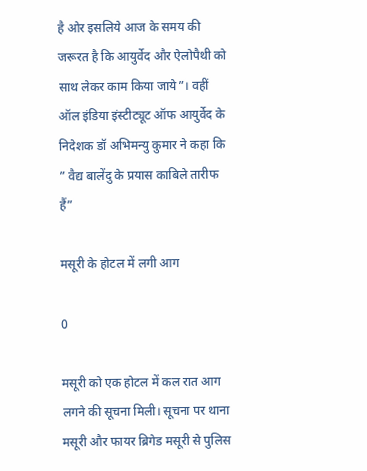है ओर इसलिये आज के समय की जरूरत है कि आयुर्वेद और ऐलोपैथी को साथ लेकर काम किया जाये”। वहीं ऑल इंडिया इंस्टीट्यूट ऑफ आयुर्वेद के निदेशक डॉ अभिमन्यु कुमार ने कहा कि ” वैद्य बालेंदु के प्रयास काबिले तारीफ हैं”

मसूरी के होटल में लगी आग

0

मसूरी को एक होटल में कल रात आग लगने की सूचना मिली। सूचना पर थाना मसूरी और फायर ब्रिगेड मसूरी से पुलिस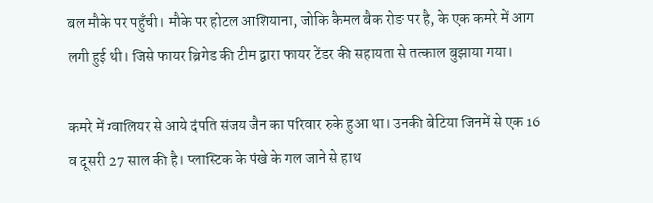बल मौके पर पहुँची। मौके पर होटल आशियाना, जोकि कैमल बैक रोङ पर है, के एक कमरे में आग लगी हुई थी। जिसे फायर ब्रिगेड की टीम द्वारा फायर टेंडर की सहायता से तत्काल बुझाया गया।

कमरे में ग्वालियर से आये दंपति संजय जैन का परिवार रुके हुआ था। उनकी बेटिया जिनमें से एक 16 व दूसरी 27 साल की है। प्लास्टिक के पंखे के गल जाने से हाथ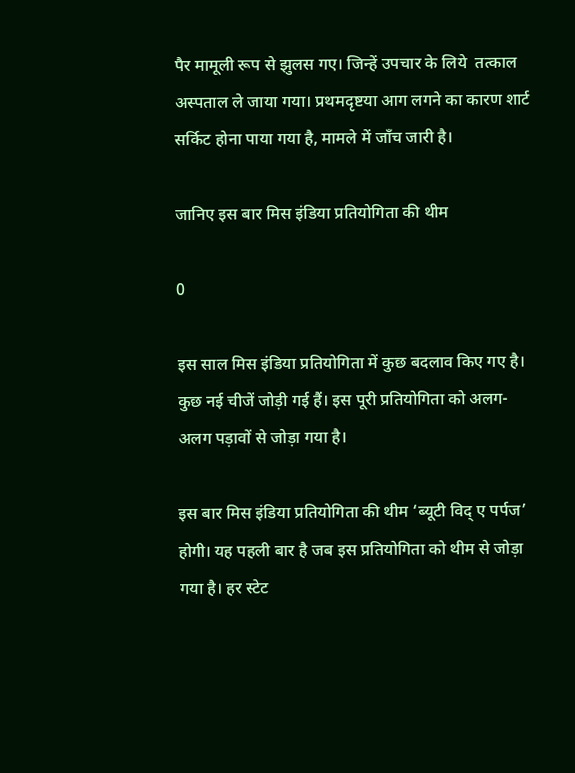पैर मामूली रूप से झुलस गए। जिन्हें उपचार के लिये  तत्काल अस्पताल ले जाया गया। प्रथमदृष्टया आग लगने का कारण शार्ट सर्किट होना पाया गया है, मामले में जाँच जारी है।

जानिए इस बार मिस इंडिया प्रतियोगिता की थीम

0

इस साल मिस इंडिया प्रतियोगिता में कुछ बदलाव किए गए है। कुछ नई चीजें जोड़ी गई हैं। इस पूरी प्रतियोगिता को अलग-अलग पड़ावों से जोड़ा गया है।

इस बार मिस इंडिया प्रतियोगिता की थीम ‘ब्यूटी विद् ए पर्पज’ होगी। यह पहली बार है जब इस प्रतियोगिता को थीम से जोड़ा गया है। हर स्टेट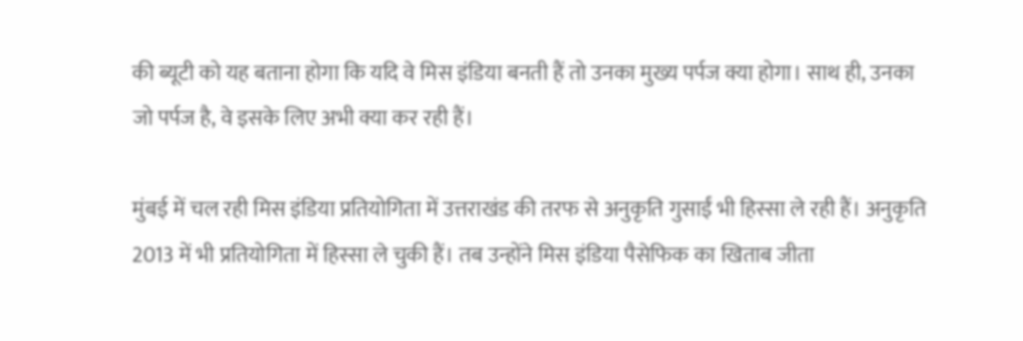की ब्यूटी को यह बताना होगा कि यदि वे मिस इंडिया बनती हैं तो उनका मुख्य पर्पज क्या होगा। साथ ही, उनका जो पर्पज है, वे इसके लिए अभी क्या कर रही हैं।

मुंबई में चल रही मिस इंडिया प्रतियोगिता में उत्तराखंड की तरफ से अनुकृति गुसाईं भी हिस्सा ले रही हैं। अनुकृति 2013 में भी प्रतियोगिता में हिस्सा ले चुकी हैं। तब उन्होंने मिस इंडिया पैसेफिक का खिताब जीता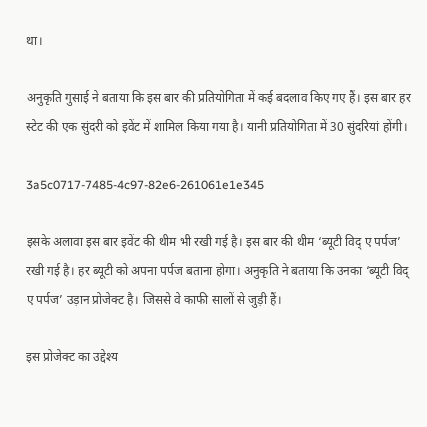था।

अनुकृति गुसाई ने बताया कि इस बार की प्रतियोगिता में कई बदलाव किए गए हैं। इस बार हर स्टेट की एक सुंदरी को इवेंट में शामिल किया गया है। यानी प्रतियोगिता में 30 सुंदरियां होंगी।

3a5c0717-7485-4c97-82e6-261061e1e345

इसके अलावा इस बार इवेंट की थीम भी रखी गई है। इस बार की थीम ‘ब्यूटी विद् ए पर्पज’ रखी गई है। हर ब्यूटी को अपना पर्पज बताना होगा। अनुकृति ने बताया कि उनका ‘ब्यूटी विद् ए पर्पज’ उड़ान प्रोजेक्ट है। जिससे वे काफी सालों से जुड़ी हैं।

इस प्रोजेक्ट का उद्देश्य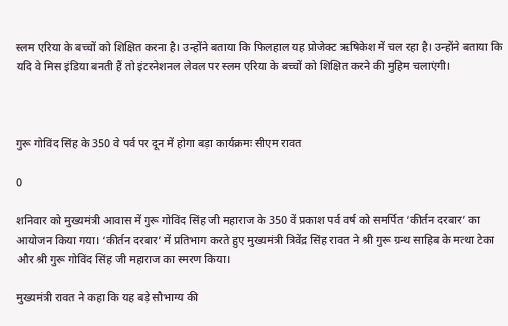स्लम एरिया के बच्चों को शिक्षित करना है। उन्होंने बताया कि फिलहाल यह प्रोजेक्ट ऋषिकेश में चल रहा है। उन्होंने बताया कि यदि वे मिस इंडिया बनती हैं तो इंटरनेशनल लेवल पर स्लम एरिया के बच्चों को शिक्षित करने की मुहिम चलाएंगी।



गुरू गोविंद सिंह के 350 वे पर्व पर दून में होगा बड़ा कार्यक्रमः सीएम रावत

0

शनिवार को मुख्यमंत्री आवास में गुरू गोविंद सिंह जी महाराज के 350 वें प्रकाश पर्व वर्ष को समर्पित ‘कीर्तन दरबार’ का आयोजन किया गया। ‘कीर्तन दरबार’ में प्रतिभाग करते हुए मुख्यमंत्री त्रिवेंद्र सिंह रावत ने श्री गुरू ग्रन्थ साहिब के मत्था टेका और श्री गुरू गोविंद सिंह जी महाराज का स्मरण किया।

मुख्यमंत्री रावत ने कहा कि यह बड़े सौभाग्य की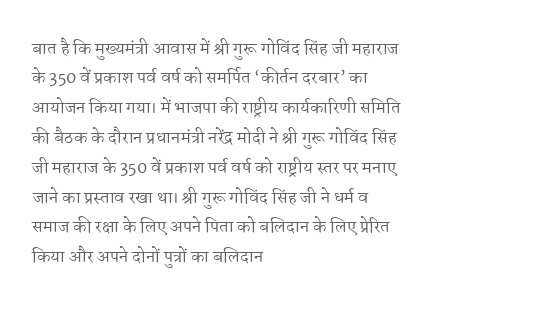बात है कि मुख्यमंत्री आवास में श्री गुरू गोविंद सिंह जी महाराज के 350 वें प्रकाश पर्व वर्ष को समर्पित ‘कीर्तन दरबार’ का आयोजन किया गया। में भाजपा की राष्ट्रीय कार्यकारिणी समिति की बैठक के दौरान प्रधानमंत्री नरेंद्र मोदी ने श्री गुरू गोविंद सिंह जी महाराज के 350 वें प्रकाश पर्व वर्ष को राष्ट्रीय स्तर पर मनाए जाने का प्रस्ताव रखा था। श्री गुरू गोविंद सिंह जी ने धर्म व समाज की रक्षा के लिए अपने पिता को बलिदान के लिए प्रेरित किया और अपने दोनों पुत्रों का बलिदान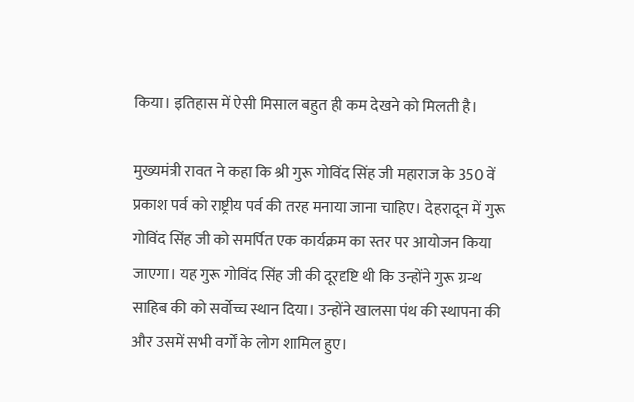किया। इतिहास में ऐसी मिसाल बहुत ही कम देखने को मिलती है।

मुख्यमंत्री रावत ने कहा कि श्री गुरू गोविंद सिंह जी महाराज के 350 वें प्रकाश पर्व को राष्ट्रीय पर्व की तरह मनाया जाना चाहिए। देहरादून में गुरू गोविंद सिंह जी को समर्पित एक कार्यक्रम का स्तर पर आयोजन किया जाएगा। यह गुरू गोविंद सिंह जी की दूरदृष्टि थी कि उन्होंने गुरू ग्रन्थ साहिब की को सर्वोच्च स्थान दिया। उन्होंने खालसा पंथ की स्थापना की और उसमें सभी वर्गों के लोग शामिल हुए।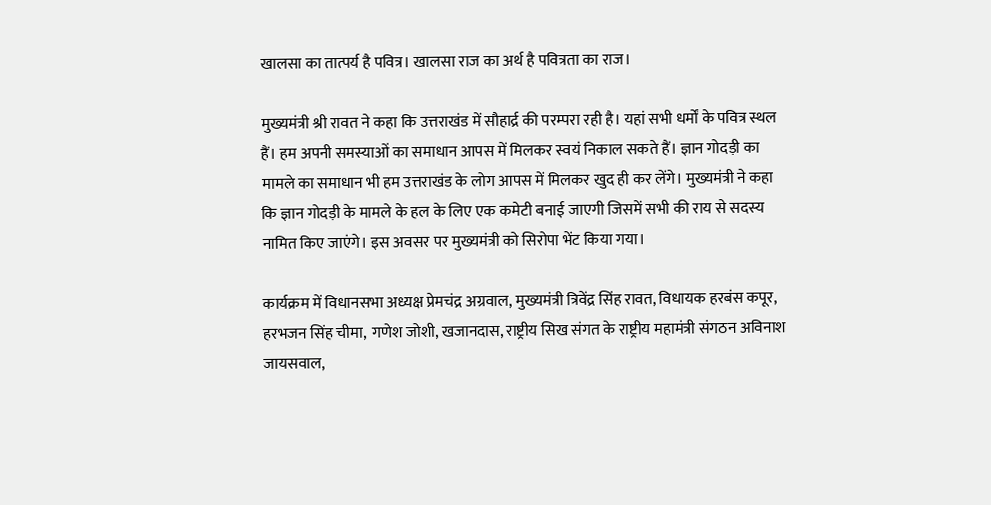खालसा का तात्पर्य है पवित्र। खालसा राज का अर्थ है पवित्रता का राज।

मुख्यमंत्री श्री रावत ने कहा कि उत्तराखंड में सौहार्द्र की परम्परा रही है। यहां सभी धर्मों के पवित्र स्थल हैं। हम अपनी समस्याओं का समाधान आपस में मिलकर स्वयं निकाल सकते हैं। ज्ञान गोदड़ी का मामले का समाधान भी हम उत्तराखंड के लोग आपस में मिलकर खुद ही कर लेंगे। मुख्यमंत्री ने कहा कि ज्ञान गोदड़ी के मामले के हल के लिए एक कमेटी बनाई जाएगी जिसमें सभी की राय से सदस्य नामित किए जाएंगे। इस अवसर पर मुख्यमंत्री को सिरोपा भेंट किया गया।

कार्यक्रम में विधानसभा अध्यक्ष प्रेमचंद्र अग्रवाल, मुख्यमंत्री त्रिवेंद्र सिंह रावत, विधायक हरबंस कपूर, हरभजन सिंह चीमा,  गणेश जोशी, खजानदास, राष्ट्रीय सिख संगत के राष्ट्रीय महामंत्री संगठन अविनाश जायसवाल,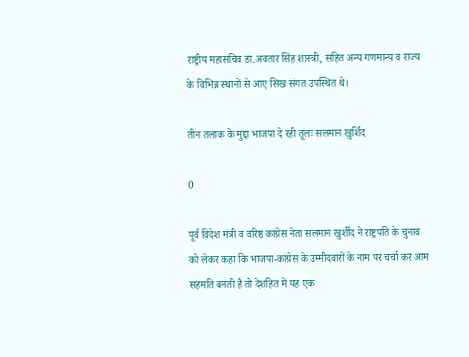राष्ट्रीय महासचिव डा.अवतार सिंह शास्त्री, सहित अन्य गणमान्य व राज्य के विभिन्न स्थानों से आए सिख संगत उपस्थित थे।

तीन तलाक के मुद्दा भाजपा दे रही तूलः सलमान खुर्शिद

0

पूर्व विदेश मंत्री व वरिष्ठ कांग्रेस नेता सलमान खुर्शीद ने राष्ट्रपति के चुनाव को लेकर कहा कि भाजपा-कांग्रेस के उम्मीदवारों के नाम पर चर्चा कर आम सहमति बनती है तो देशहित में यह एक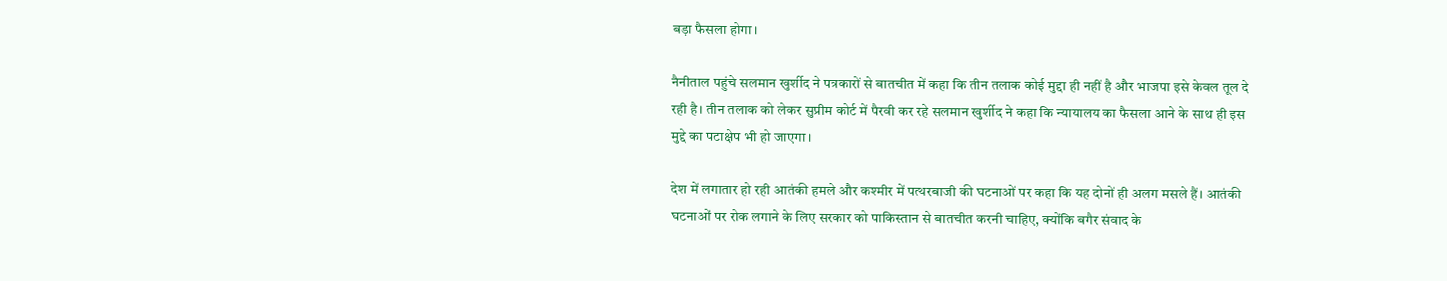बड़ा फैसला होगा।

नैनीताल पहुंचे सलमान खुर्शीद ने पत्रकारों से बातचीत में कहा कि तीन तलाक कोई मुद्दा ही नहीं है और भाजपा इसे केवल तूल दे रही है। तीन तलाक को लेकर सुप्रीम कोर्ट में पैरवी कर रहे सलमान खुर्शीद ने कहा कि न्यायालय का फैसला आने के साथ ही इस मुद्दे का पटाक्षेप भी हो जाएगा।

देश में लगातार हो रही आतंकी हमले और कश्मीर में पत्थरबाजी की घटनाओं पर कहा कि यह दोनों ही अलग मसले हैं। आतंकी घटनाओं पर रोक लगाने के लिए सरकार को पाकिस्तान से बातचीत करनी चाहिए, क्योंकि बगैर संवाद के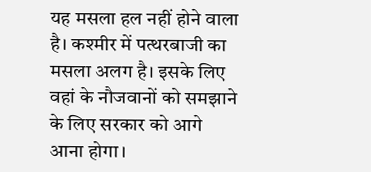यह मसला हल नहीं होने वाला है। कश्मीर में पत्थरबाजी का मसला अलग है। इसके लिए वहां के नौजवानों को समझाने के लिए सरकार को आगे आना होगा।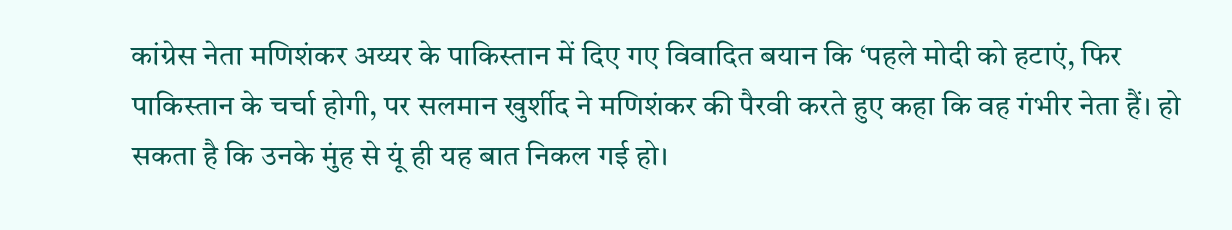कांग्रेस नेता मणिशंकर अय्यर के पाकिस्तान में दिए गए विवादित बयान कि ‘पहले मोदी को हटाएं, फिर पाकिस्तान के चर्चा होगी, पर सलमान खुर्शीद ने मणिशंकर की पैरवी करते हुए कहा कि वह गंभीर नेता हैं। हो सकता है कि उनके मुंह से यूं ही यह बात निकल गई हो।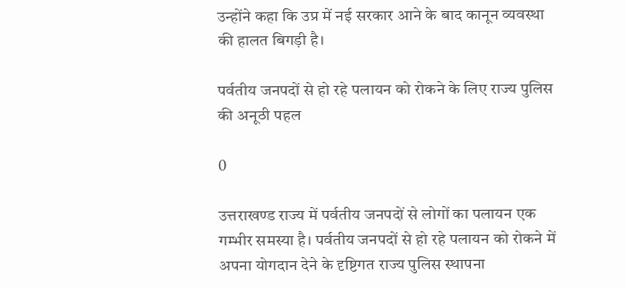उन्होंने कहा कि उप्र में नई सरकार आने के बाद कानून व्यवस्था की हालत बिगड़ी है।

पर्वतीय जनपदों से हो रहे पलायन को रोकने के लिए राज्य पुलिस की अनूठी पहल

0

उत्तराखण्ड राज्य में पर्वतीय जनपदों से लोगों का पलायन एक गम्भीर समस्या है। पर्वतीय जनपदों से हो रहे पलायन को रोकने में अपना योगदान देने के दृष्टिगत राज्य पुलिस स्थापना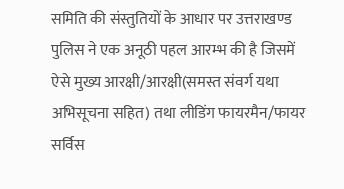समिति की संस्तुतियों के आधार पर उत्तराखण्ड पुलिस ने एक अनूठी पहल आरम्भ की है जिसमें ऐसे मुख्य आरक्षी/आरक्षी(समस्त संवर्ग यथा अभिसूचना सहित) तथा लीडिंग फायरमैन/फायर सर्विस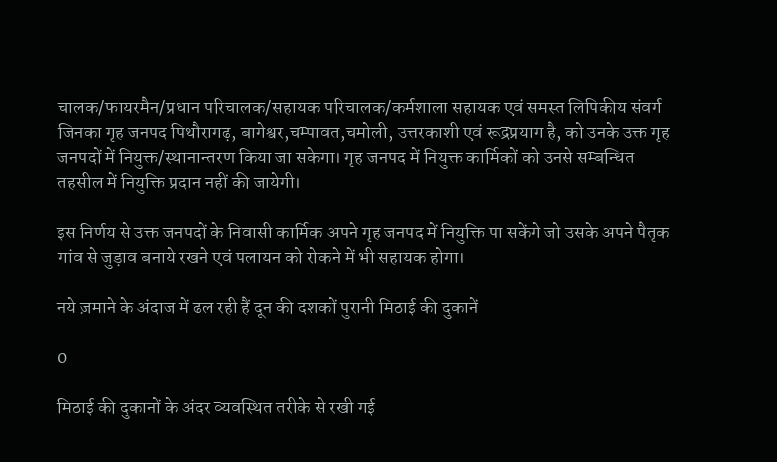चालक/फायरमैन/प्रधान परिचालक/सहायक परिचालक/कर्मशाला सहायक एवं समस्त लिपिकीय संवर्ग जिनका गृह जनपद पिथौरागढ़, बागेश्वर,चम्पावत,चमोली, उत्तरकाशी एवं रूद्रप्रयाग है, को उनके उक्त गृह जनपदों में नियुक्त/स्थानान्तरण किया जा सकेगा। गृह जनपद में नियुक्त कार्मिकों को उनसे सम्बन्धित तहसील में नियुक्ति प्रदान नहीं की जायेगी।

इस निर्णय से उक्त जनपदों के निवासी कार्मिक अपने गृह जनपद में नियुक्ति पा सकेंगे जो उसके अपने पैतृक गांव से जुड़ाव बनाये रखने एवं पलायन को रोकने में भी सहायक होगा।

नये ज़माने के अंदाज में ढल रही हैं दून की दशकों पुरानी मिठाई की दुकानें

0

मिठाई की दुकानों के अंदर व्यवस्थित तरीके से रखी गई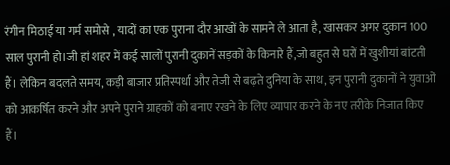रंगीन मिठाई या गर्म समोसे , यादों का एक पुराना दौर आखों के सामने ले आता है, खासकर अगर दुकान 100 साल पुरानी हो।जी हां शहर में कई सालों पुरानी दुकानें सड़कों के किनारे हैं,जो बहुत से घरों में खुशीयां बांटती हैं। लेकिन बदलते समय, कड़ी बाजार प्रतिस्पर्धा और तेजी से बढ़ते दुनिया के साथ, इन पुरानी दुकानों ने युवाओं को आकर्षित करने और अपने पुराने ग्राहकों को बनाए रखने के लिए व्यापार करने के नए तरीके निजात किए हैं।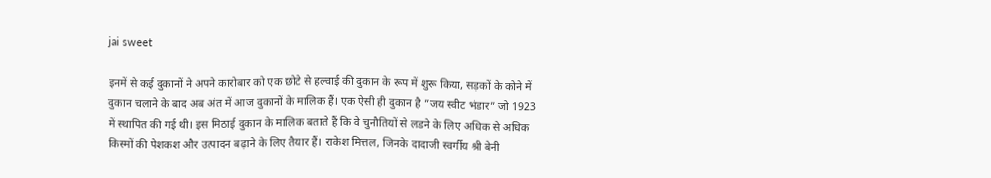jai sweet

इनमें से कई दुकानों ने अपने कारोबार को एक छोटे से हल्वाई की दुकान के रूप में शुरू किया, सड़कों के कोने में दुकान चलाने के बाद अब अंत में आज दुकानों के मालिक हैं। एक ऐसी ही दुकान है ”जय स्वीट भंडार” जो 1923 में स्थापित की गई थी। इस मिठाई दुकान के मालिक बताते हैं कि वे चुनौतियों से लडने के लिए अधिक से अधिक किस्मों की पेशकश और उत्पादन बढ़ाने के लिए तैयार हैं। राकेश मित्तल, जिनके दादाजी स्वर्गीय श्री बेनी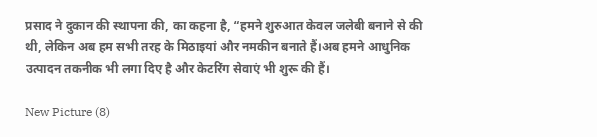प्रसाद ने दुकान की स्थापना की, का कहना है, “हमने शुरुआत केवल जलेबी बनाने से की थी, लेकिन अब हम सभी तरह के मिठाइयां और नमकीन बनाते हैं।अब हमने आधुनिक उत्पादन तकनीक भी लगा दिए है और केटरिंग सेवाएं भी शुरू की हैं।

New Picture (8)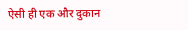ऐसी ही एक और दुकान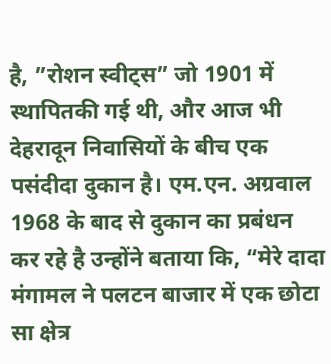है, ”रोशन स्वीट्स” जो 1901 में स्थापितकी गई थी, और आज भी देहरादून निवासियों के बीच एक पसंदीदा दुकान है। एम.एन. अग्रवाल 1968 के बाद से दुकान का प्रबंधन कर रहे है उन्होंने बताया कि, “मेरे दादा मंगामल ने पलटन बाजार में एक छोटा सा क्षेत्र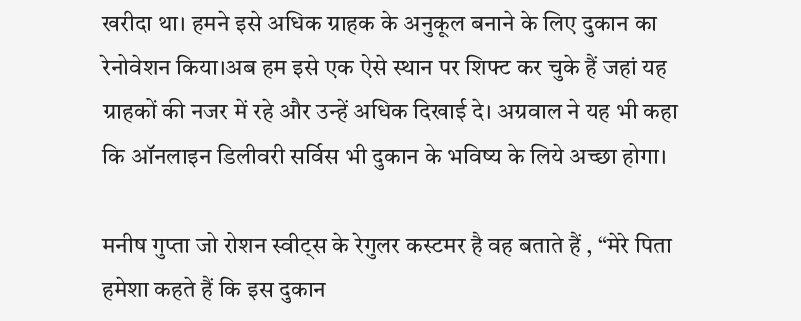खरीदा था। हमने इसे अधिक ग्राहक के अनुकूल बनाने के लिए दुकान का रेनोवेशन किया।अब हम इसे एक ऐसे स्थान पर शिफ्ट कर चुके हैं जहां यह ग्राहकों की नजर में रहे और उन्हें अधिक दिखाई दे। अग्रवाल ने यह भी कहा कि ऑनलाइन डिलीवरी सर्विस भी दुकान के भविष्य के लिये अच्छा होगा।

मनीष गुप्ता जो रोशन स्वीट्स के रेगुलर कस्टमर है वह बताते हैं , “मेरे पिता हमेशा कहते हैं कि इस दुकान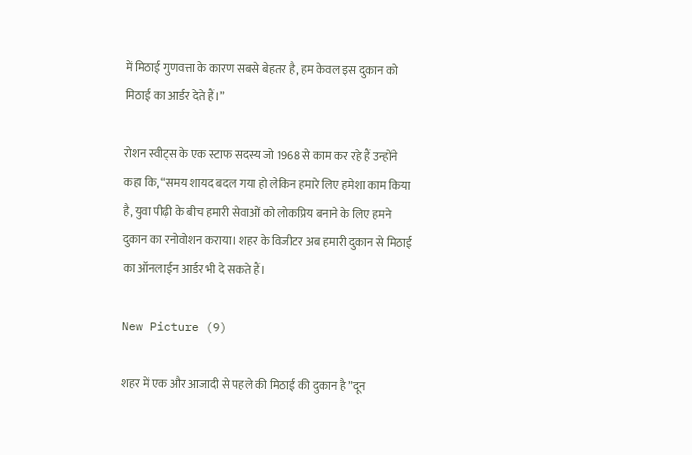में मिठाई गुणवत्ता के कारण सबसे बेहतर है, हम केवल इस दुकान को मिठाई का आर्डर देते हैं।”

रोशन स्वीट्स के एक स्टाफ सदस्य जो 1968 से काम कर रहे हैं उन्होंने कहा कि, “समय शायद बदल गया हो लेकिन हमारे लिए हमेशा काम किया है, युवा पीढ़ी के बीच हमारी सेवाओं को लोकप्रिय बनाने के लिए हमने दुकान का रनोवोशन कराया। शहर के विजीटर अब हमारी दुकान से मिठाई का ऑनलाईन आर्डर भी दे सकते हैं।

New Picture (9)

शहर में एक और आजादी से पहले की मिठाई की दुकान है ”दून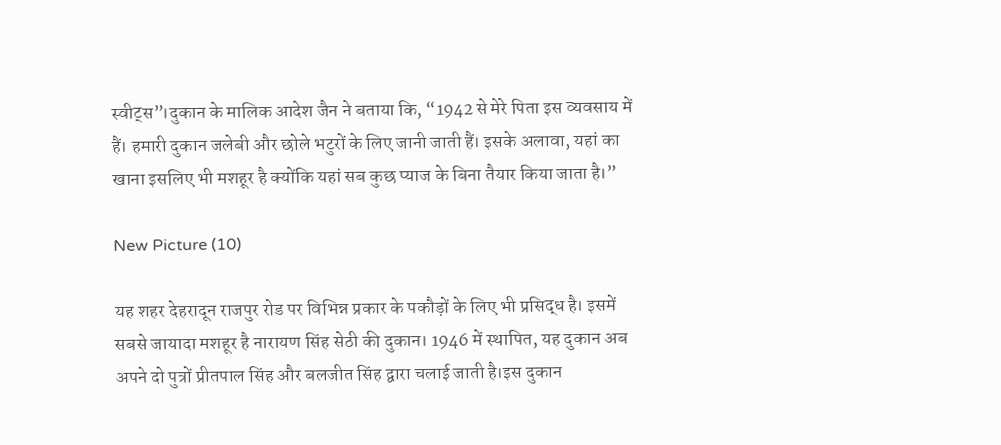स्वीट्स”।दुकान के मालिक आदेश जैन ने बताया कि, “1942 से मेरे पिता इस व्यवसाय में हैं। हमारी दुकान जलेबी और छोले भटुरों के लिए जानी जाती हैं। इसके अलावा, यहां का खाना इसलिए भी मशहूर है क्योंकि यहां सब कुछ प्याज के बिना तैयार किया जाता है।”

New Picture (10)

यह शहर देहरादून राजपुर रोड पर विभिन्न प्रकार के पकौड़ों के लिए भी प्रसिद्ध है। इसमें सबसे जायादा मशहूर है नारायण सिंह सेठी की दुकान। 1946 में स्थापित, यह दुकान अब अपने दो पुत्रों प्रीतपाल सिंह और बलजीत सिंह द्वारा चलाई जाती है।इस दुकान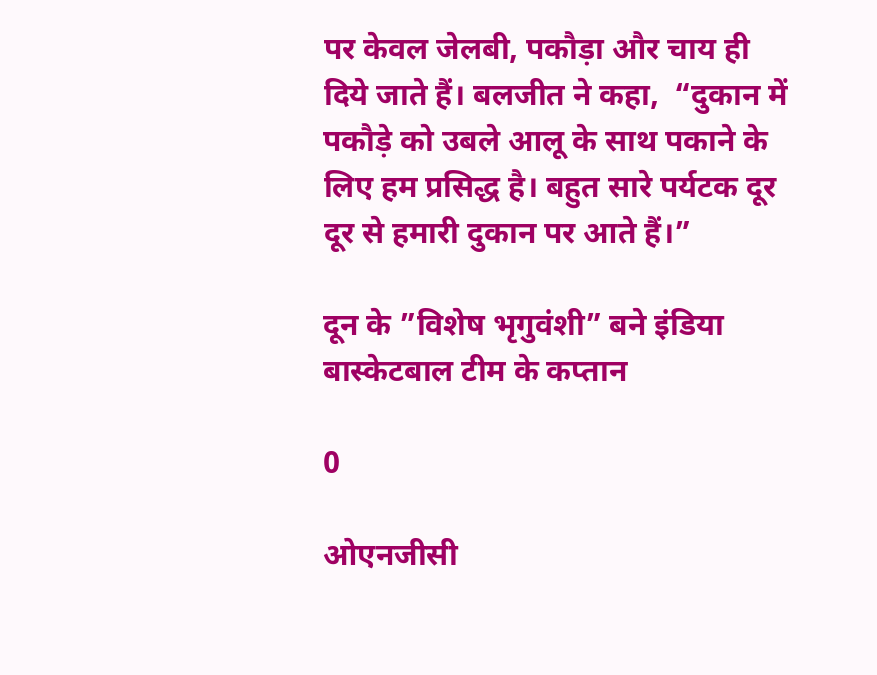पर केवल जेलबी, पकौड़ा और चाय ही दिये जाते हैं। बलजीत ने कहा,  “दुकान में पकौड़े को उबले आलू के साथ पकाने के लिए हम प्रसिद्ध है। बहुत सारे पर्यटक दूर दूर से हमारी दुकान पर आते हैं।”

दून के ”विशेष भृगुवंशी” बने इंडिया बास्केटबाल टीम के कप्तान

0

ओएनजीसी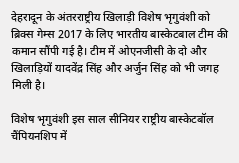देहरादून के अंतरराष्ट्रीय खिलाड़ी विशेष भृगुवंशी को ब्रिक्स गेम्स 2017 के लिए भारतीय बास्केटबाल टीम की कमान सौंपी गई है। टीम में ओएनजीसी के दो और खिलाड़ियों यादवेंद्र सिंह और अर्जुन सिंह को भी जगह मिली है।

विशेष भृगुवंशी इस साल सीनियर राष्ट्रीय बास्केटबॉल चैंपियनशिप में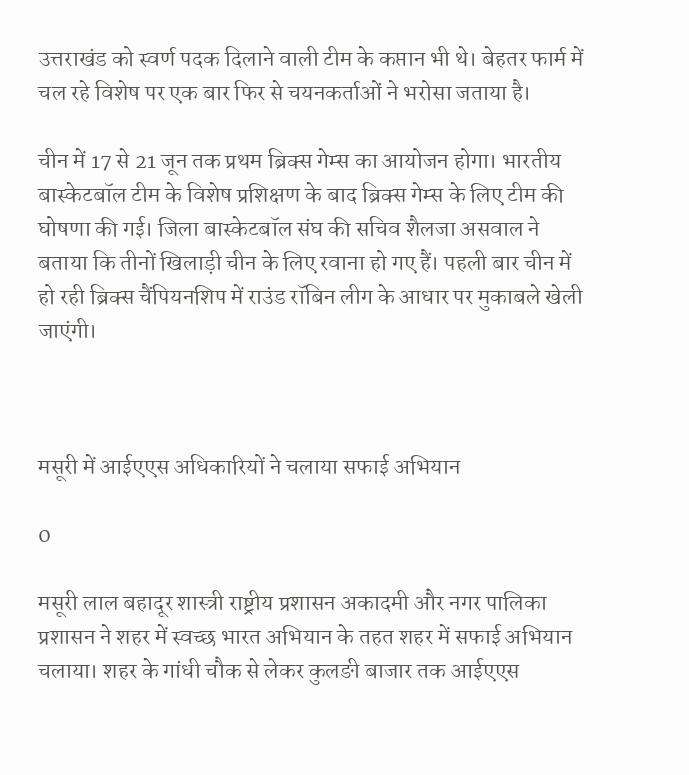उत्तराखंड को स्वर्ण पदक दिलाने वाली टीम के कप्तान भी थे। बेहतर फार्म में चल रहे विशेष पर एक बार फिर से चयनकर्ताओं ने भरोसा जताया है।

चीन में 17 से 21 जून तक प्रथम ब्रिक्स गेम्स का आयोजन होगा। भारतीय बास्केटबॉल टीम के विशेष प्रशिक्षण के बाद ब्रिक्स गेम्स के लिए टीम की घोषणा की गई। जिला बास्केटबॉल संघ की सचिव शैलजा असवाल ने बताया कि तीनों खिलाड़ी चीन के लिए रवाना हो गए हैं। पहली बार चीन में हो रही ब्रिक्स चैंपियनशिप में राउंड रॉबिन लीग के आधार पर मुकाबले खेली जाएंगी।



मसूरी में आईएएस अधिकारियों ने चलाया सफाई अभियान

0

मसूरी लाल बहादूर शास्त्री राष्ट्रीय प्रशासन अकादमी और नगर पालिका प्रशासन ने शहर में स्वच्छ भारत अभियान के तहत शहर में सफाई अभियान चलाया। शहर के गांधी चौक से लेकर कुलङी बाजार तक आईएएस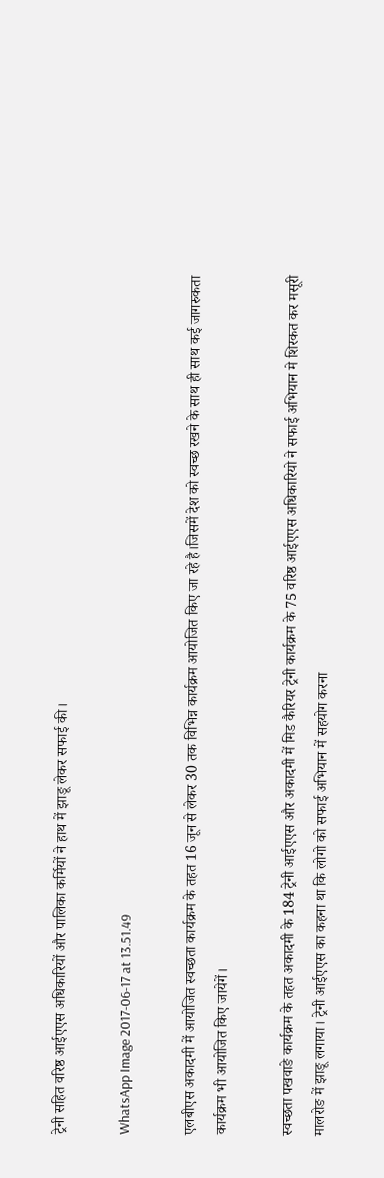ट्रेनी सहित वरिष्ठ आईएएस अधिकारियों और पालिका कर्मियों ने हाथ में झाङू लेकर सफाई की।

WhatsApp Image 2017-06-17 at 13.51.49

एलबीएस अकादमी में आयोजित स्वच्छता कार्यक्रम के तहत 16 जून से लेकर 30 तक विभिन्न कार्यक्रम आयोजित किए जा रहे है।जिसमें देश को स्वच्छ रखने के साथ ही साथ कई जागरुकता कार्यक्रम भी आयोजित किए जायेगें।

स्वच्छता पखवाङे कार्यक्रम के तहत अकादमी के 184 ट्रेनी आईएएस और अकादमी में मिड कैरियर ट्रेनी कार्यक्रम के 75 वरिष्ठ आईएएस अधिकारियो ने सफाई अभियान मे शिरकत कर मसूरी मालरोङ में झाङू लगाया। ट्रेनी आईएएस का कहना था कि लोगो को सफाई अभियान में सहयोग करना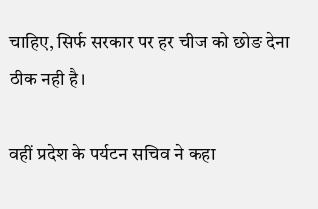चाहिए, सिर्फ सरकार पर हर चीज को छोङ देना ठीक नही है।

वहीं प्रदेश के पर्यटन सचिव ने कहा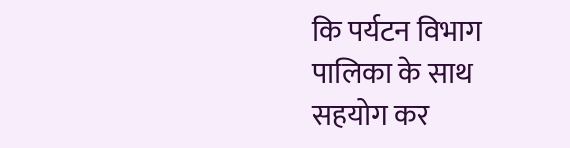कि पर्यटन विभाग पालिका के साथ सहयोग कर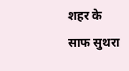शहर के साफ सुथरा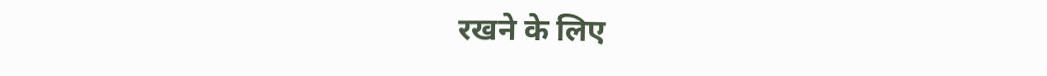रखने के लिए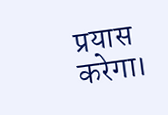प्रयास करेगा।